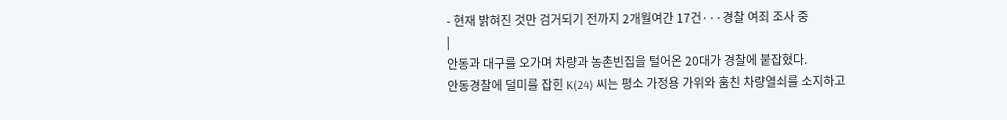- 현재 밝혀진 것만 검거되기 전까지 2개월여간 17건···경찰 여죄 조사 중
|
안동과 대구를 오가며 차량과 농촌빈집을 털어온 20대가 경찰에 붙잡혔다.
안동경찰에 덜미를 잡힌 K(24) 씨는 평소 가정용 가위와 훔친 차량열쇠를 소지하고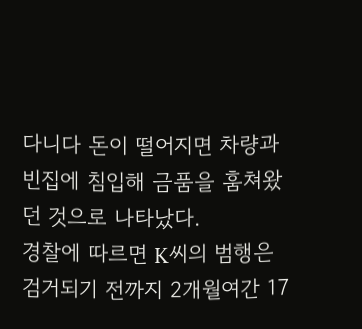다니다 돈이 떨어지면 차량과 빈집에 침입해 금품을 훔쳐왔던 것으로 나타났다.
경찰에 따르면 K씨의 범행은 검거되기 전까지 2개월여간 17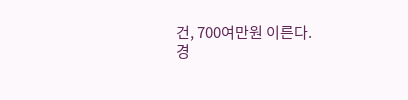건, 700여만원 이른다.
경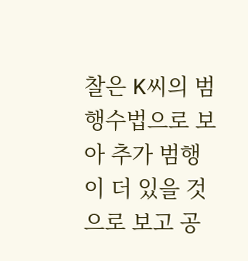찰은 K씨의 범행수법으로 보아 추가 범행이 더 있을 것으로 보고 공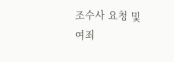조수사 요청 및 여죄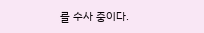를 수사 중이다.